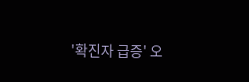'확진자 급증' 오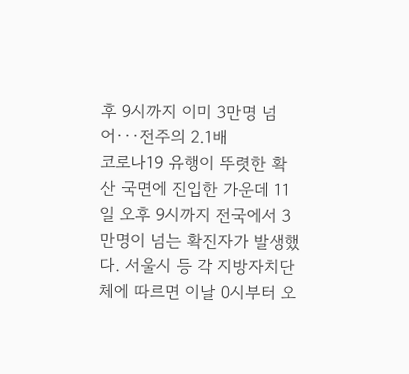후 9시까지 이미 3만명 넘어···전주의 2.1배
코로나19 유행이 뚜렷한 확산 국면에 진입한 가운데 11일 오후 9시까지 전국에서 3만명이 넘는 확진자가 발생했다. 서울시 등 각 지방자치단체에 따르면 이날 0시부터 오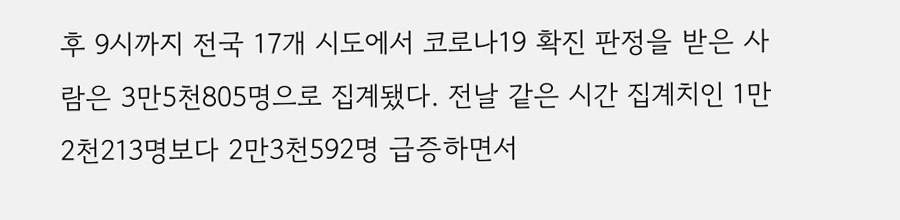후 9시까지 전국 17개 시도에서 코로나19 확진 판정을 받은 사람은 3만5천805명으로 집계됐다. 전날 같은 시간 집계치인 1만2천213명보다 2만3천592명 급증하면서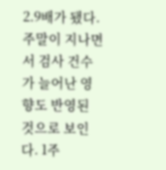2.9배가 됐다. 주말이 지나면서 검사 건수가 늘어난 영향도 반영된 것으로 보인다. 1주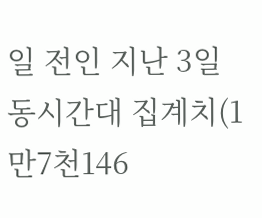일 전인 지난 3일 동시간대 집계치(1만7천146